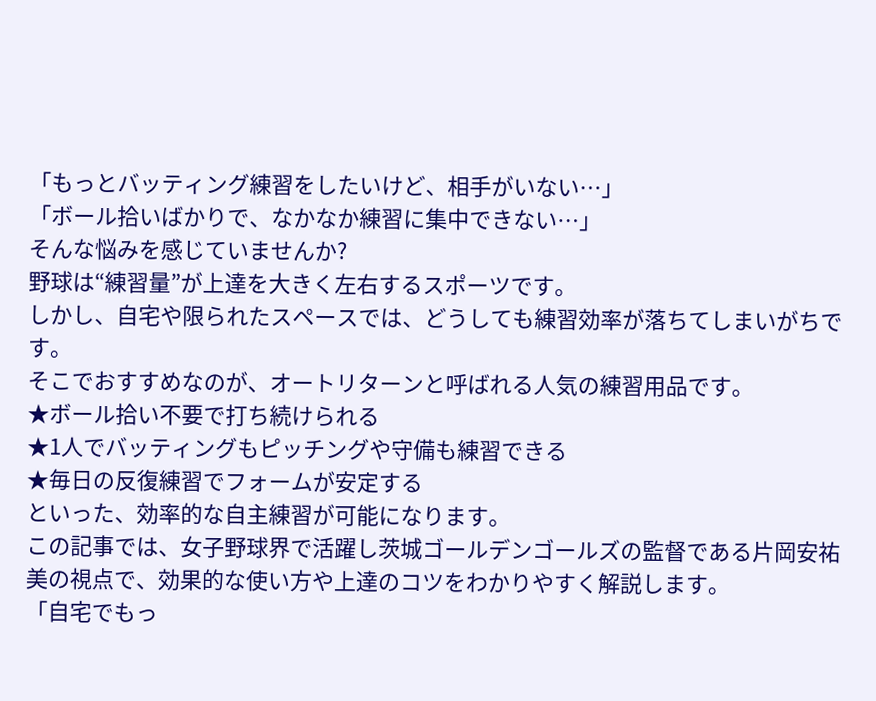「もっとバッティング練習をしたいけど、相手がいない…」
「ボール拾いばかりで、なかなか練習に集中できない…」
そんな悩みを感じていませんか?
野球は“練習量”が上達を大きく左右するスポーツです。
しかし、自宅や限られたスペースでは、どうしても練習効率が落ちてしまいがちです。
そこでおすすめなのが、オートリターンと呼ばれる人気の練習用品です。
★ボール拾い不要で打ち続けられる
★1人でバッティングもピッチングや守備も練習できる
★毎日の反復練習でフォームが安定する
といった、効率的な自主練習が可能になります。
この記事では、女子野球界で活躍し茨城ゴールデンゴールズの監督である片岡安祐美の視点で、効果的な使い方や上達のコツをわかりやすく解説します。
「自宅でもっ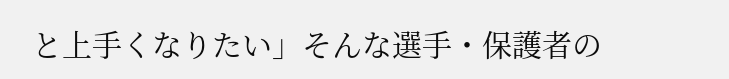と上手くなりたい」そんな選手・保護者の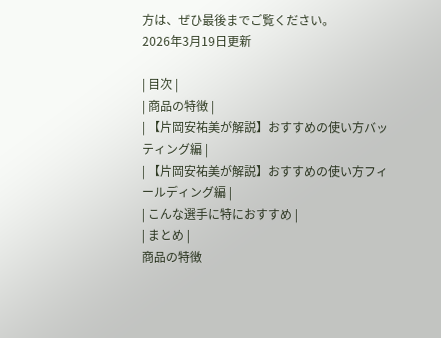方は、ぜひ最後までご覧ください。
2026年3月19日更新

| 目次 |
| 商品の特徴 |
| 【片岡安祐美が解説】おすすめの使い方バッティング編 |
| 【片岡安祐美が解説】おすすめの使い方フィールディング編 |
| こんな選手に特におすすめ |
| まとめ |
商品の特徴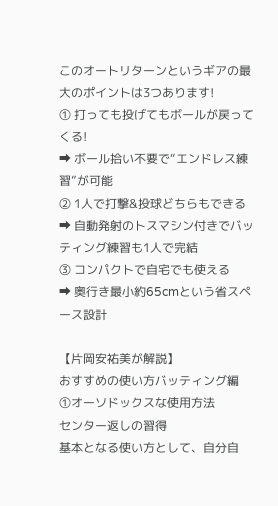このオートリターンというギアの最大のポイントは3つあります!
① 打っても投げてもボールが戻ってくる!
➡ ボール拾い不要で“エンドレス練習”が可能
② 1人で打撃&投球どちらもできる
➡ 自動発射のトスマシン付きでバッティング練習も1人で完結
③ コンパクトで自宅でも使える
➡ 奥行き最小約65cmという省スペース設計

【片岡安祐美が解説】
おすすめの使い方バッティング編
①オーソドックスな使用方法
センター返しの習得
基本となる使い方として、自分自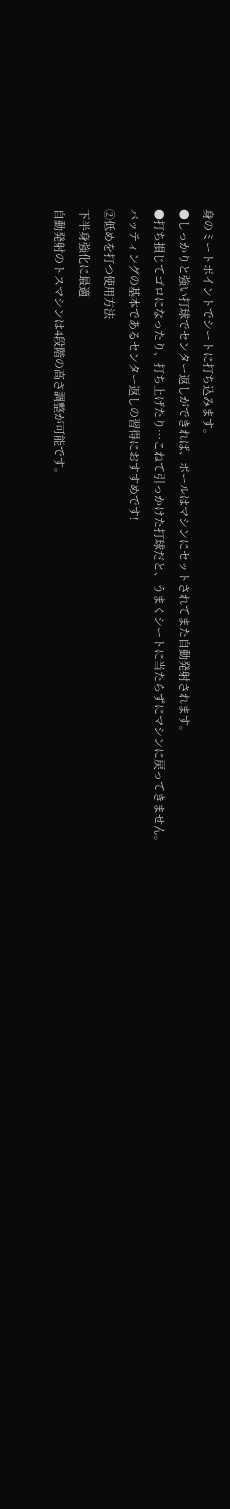身のミートポイントでシートに打ち込みます。
●しっかりと強い打球でセンター返しができれば、ボールはマシンにセットされてまた自動発射されます。
●打ち損じてゴロになったり、打ち上げたり…こねて引っかけた打球だと、うまくシートに当たらずにマシンに戻ってきません。
バッティングの基本であるセンター返しの習得におすすめです!
②低めを打つ使用方法
下半身強化に最適
自動発射のトスマシンは4段階の高さ調整が可能です。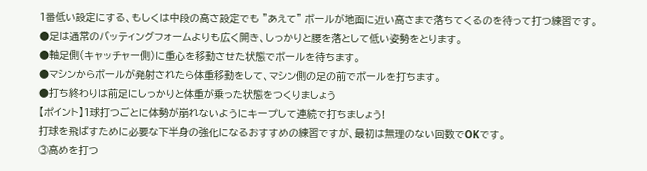1番低い設定にする、もしくは中段の高さ設定でも "あえて" ボールが地面に近い高さまで落ちてくるのを待って打つ練習です。
●足は通常のバッティングフォームよりも広く開き、しっかりと腰を落として低い姿勢をとります。
●軸足側(キャッチャー側)に重心を移動させた状態でボールを待ちます。
●マシンからボールが発射されたら体重移動をして、マシン側の足の前でボールを打ちます。
●打ち終わりは前足にしっかりと体重が乗った状態をつくりましょう
【ポイント】1球打つごとに体勢が崩れないようにキープして連続で打ちましょう!
打球を飛ばすために必要な下半身の強化になるおすすめの練習ですが、最初は無理のない回数でOKです。
③高めを打つ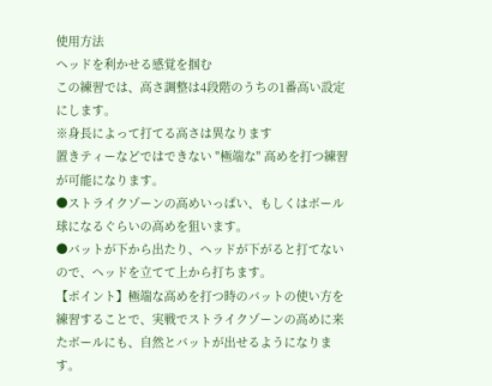使用方法
ヘッドを利かせる感覚を掴む
この練習では、高さ調整は4段階のうちの1番高い設定にします。
※身長によって打てる高さは異なります
置きティーなどではできない "極端な" 高めを打つ練習が可能になります。
●ストライクゾーンの高めいっぱい、もしくはボール球になるぐらいの高めを狙います。
●バットが下から出たり、ヘッドが下がると打てないので、ヘッドを立てて上から打ちます。
【ポイント】極端な高めを打つ時のバットの使い方を練習することで、実戦でストライクゾーンの高めに来たボールにも、自然とバットが出せるようになります。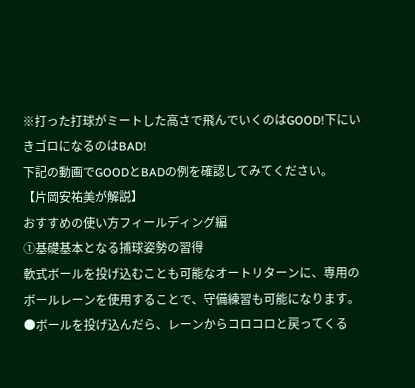※打った打球がミートした高さで飛んでいくのはGOOD!下にいきゴロになるのはBAD!
下記の動画でGOODとBADの例を確認してみてください。
【片岡安祐美が解説】
おすすめの使い方フィールディング編
①基礎基本となる捕球姿勢の習得
軟式ボールを投げ込むことも可能なオートリターンに、専用のボールレーンを使用することで、守備練習も可能になります。
●ボールを投げ込んだら、レーンからコロコロと戻ってくる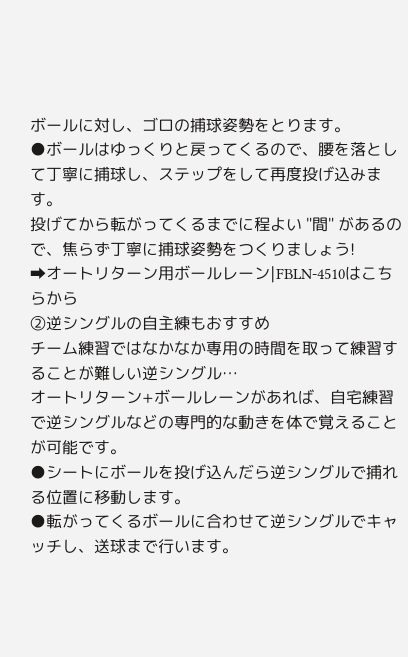ボールに対し、ゴロの捕球姿勢をとります。
●ボールはゆっくりと戻ってくるので、腰を落として丁寧に捕球し、ステップをして再度投げ込みます。
投げてから転がってくるまでに程よい "間" があるので、焦らず丁寧に捕球姿勢をつくりましょう!
➡オートリターン用ボールレーン|FBLN-4510はこちらから
②逆シングルの自主練もおすすめ
チーム練習ではなかなか専用の時間を取って練習することが難しい逆シングル…
オートリターン+ボールレーンがあれば、自宅練習で逆シングルなどの専門的な動きを体で覚えることが可能です。
●シートにボールを投げ込んだら逆シングルで捕れる位置に移動します。
●転がってくるボールに合わせて逆シングルでキャッチし、送球まで行います。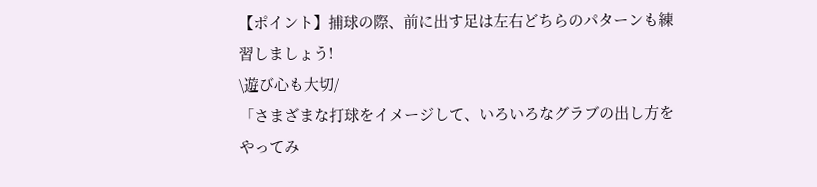【ポイント】捕球の際、前に出す足は左右どちらのパターンも練習しましょう!
\遊び心も大切/
「さまざまな打球をイメージして、いろいろなグラブの出し方をやってみ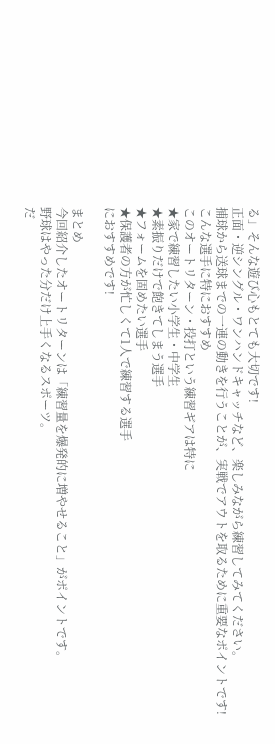る」そんな遊び心もとても大切です!
正面・逆シングル・ワンハンドキャッチなど、楽しみながら練習してみてください。
捕球から送球までの一連の動きを行うことが、実戦でアウトを取るために重要なポイントです!
こんな選手に特におすすめ
このオートリターン・投打という練習ギアは特に
★家で練習したい小学生・中学生
★素振りだけで飽きてしまう選手
★フォームを固めたい選手
★保護者の方が忙しくて1人で練習する選手
におすすめです!

まとめ
今回紹介したオートリターンは「練習量を爆発的に増やせること」がポイントです。
野球はやった分だけ上手くなるスポーツ。
だ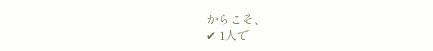からこそ、
✔ 1人で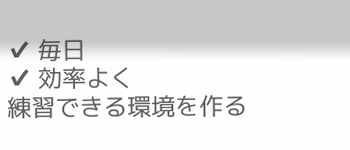✔ 毎日
✔ 効率よく
練習できる環境を作る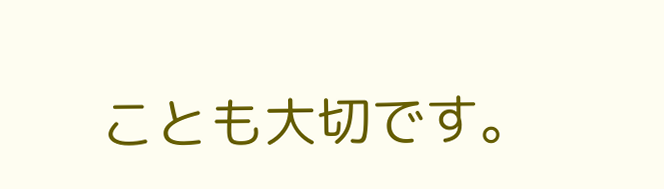ことも大切です。